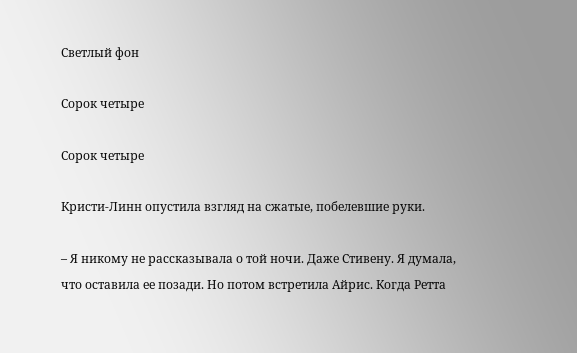Светлый фон

Сорок четыре

Сорок четыре

Кристи-Линн опустила взгляд на сжатые, побелевшие руки.

– Я никому не рассказывала о той ночи. Даже Стивену. Я думала, что оставила ее позади. Но потом встретила Айрис. Когда Ретта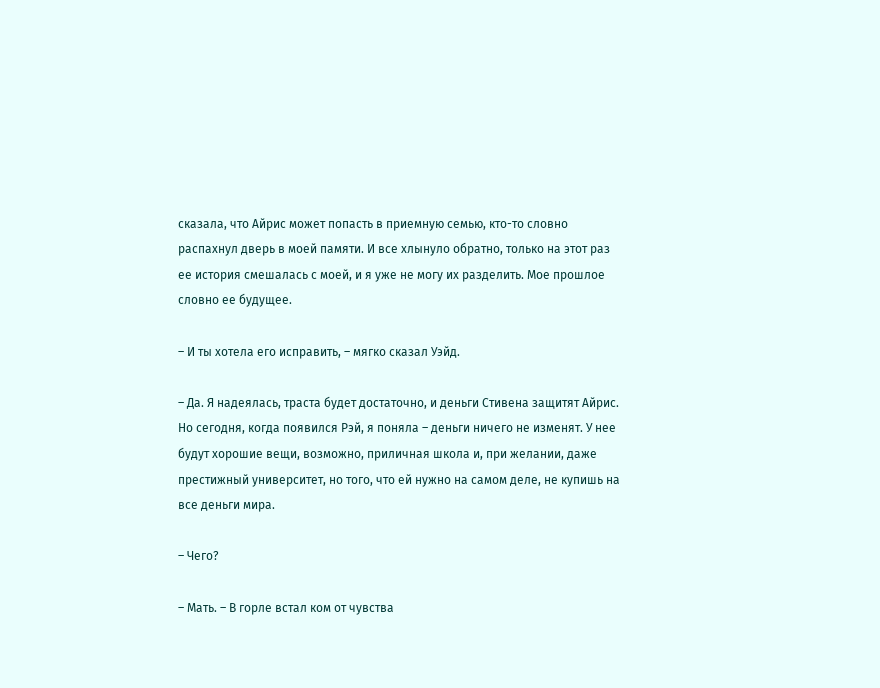сказала, что Айрис может попасть в приемную семью, кто-то словно распахнул дверь в моей памяти. И все хлынуло обратно, только на этот раз ее история смешалась с моей, и я уже не могу их разделить. Мое прошлое словно ее будущее.

– И ты хотела его исправить, – мягко сказал Уэйд.

– Да. Я надеялась, траста будет достаточно, и деньги Стивена защитят Айрис. Но сегодня, когда появился Рэй, я поняла – деньги ничего не изменят. У нее будут хорошие вещи, возможно, приличная школа и, при желании, даже престижный университет, но того, что ей нужно на самом деле, не купишь на все деньги мира.

– Чего?

– Мать. – В горле встал ком от чувства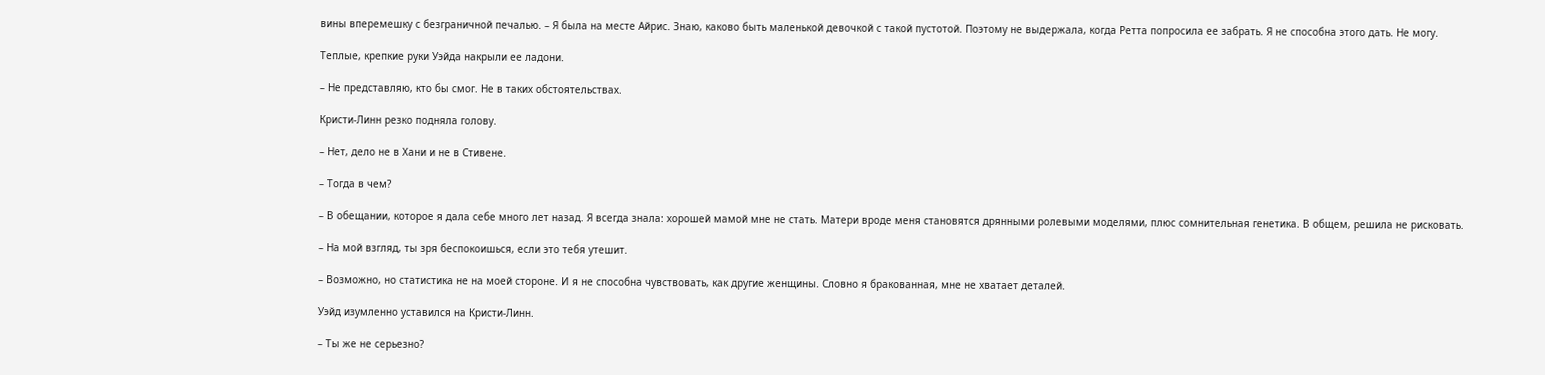вины вперемешку с безграничной печалью. – Я была на месте Айрис. Знаю, каково быть маленькой девочкой с такой пустотой. Поэтому не выдержала, когда Ретта попросила ее забрать. Я не способна этого дать. Не могу.

Теплые, крепкие руки Уэйда накрыли ее ладони.

– Не представляю, кто бы смог. Не в таких обстоятельствах.

Кристи-Линн резко подняла голову.

– Нет, дело не в Хани и не в Стивене.

– Тогда в чем?

– В обещании, которое я дала себе много лет назад. Я всегда знала: хорошей мамой мне не стать. Матери вроде меня становятся дрянными ролевыми моделями, плюс сомнительная генетика. В общем, решила не рисковать.

– На мой взгляд, ты зря беспокоишься, если это тебя утешит.

– Возможно, но статистика не на моей стороне. И я не способна чувствовать, как другие женщины. Словно я бракованная, мне не хватает деталей.

Уэйд изумленно уставился на Кристи-Линн.

– Ты же не серьезно?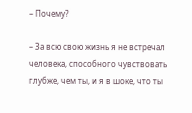– Почему?

– За всю свою жизнь я не встречал человека, способного чувствовать глубже, чем ты, и я в шоке, что ты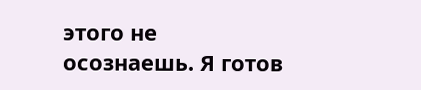этого не осознаешь. Я готов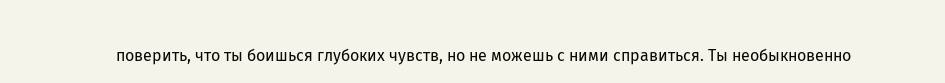поверить, что ты боишься глубоких чувств, но не можешь с ними справиться. Ты необыкновенно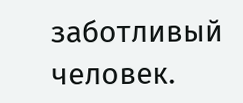заботливый человек.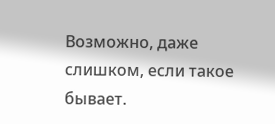Возможно, даже слишком, если такое бывает.